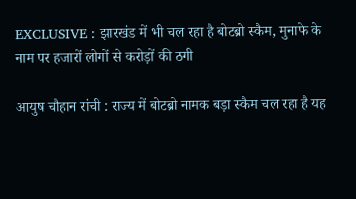EXCLUSIVE : झारखंड में भी चल रहा है बोटब्रो स्कैम, मुनाफे के नाम पर हजारों लोगों से करोड़ों की ठगी

आयुष चौहान रांची : राज्य में बोटब्रो नामक बड़ा स्कैम चल रहा है यह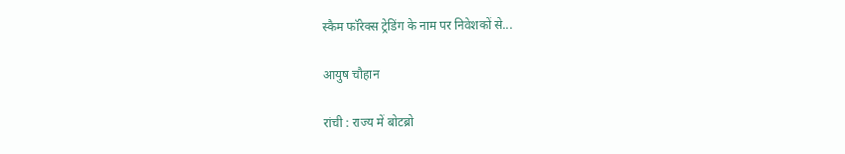स्कैम फॉरेक्स ट्रेडिंग के नाम पर निवेशकों से...

आयुष चौहान

रांची : राज्य में बोटब्रो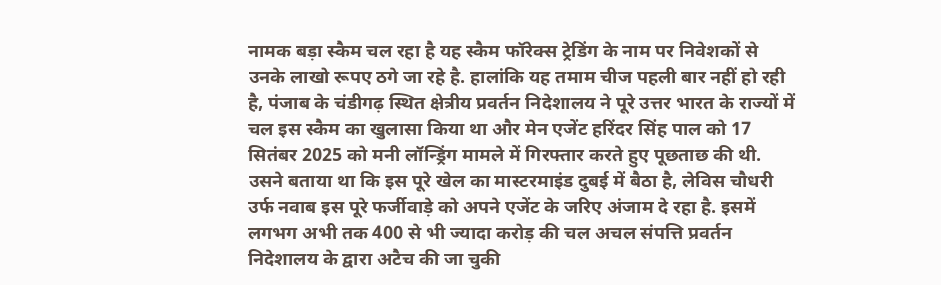नामक बड़ा स्कैम चल रहा है यह स्कैम फॉरेक्स ट्रेडिंग के नाम पर निवेशकों से उनके लाखो रूपए ठगे जा रहे है. हालांकि यह तमाम चीज पहली बार नहीं हो रही है, पंजाब के चंडीगढ़ स्थित क्षेत्रीय प्रवर्तन निदेशालय ने पूरे उत्तर भारत के राज्यों में चल इस स्कैम का खुलासा किया था और मेन एजेंट हरिंदर सिंह पाल को 17 सितंबर 2025 को मनी लॉन्ड्रिंग मामले में गिरफ्तार करते हुए पूछताछ की थी. उसने बताया था कि इस पूरे खेल का मास्टरमाइंड दुबई में बैठा है, लेविस चौधरी उर्फ नवाब इस पूरे फर्जीवाड़े को अपने एजेंट के जरिए अंजाम दे रहा है. इसमें लगभग अभी तक 400 से भी ज्यादा करोड़ की चल अचल संपत्ति प्रवर्तन निदेशालय के द्वारा अटैच की जा चुकी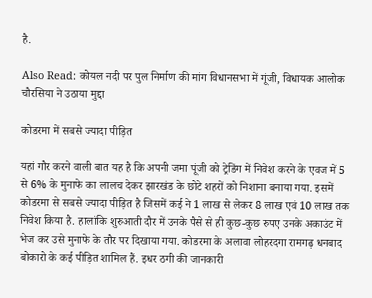है.

Also Read: कोयल नदी पर पुल निर्माण की मांग विधानसभा में गूंजी, विधायक आलोक चौरसिया ने उठाया मुद्दा

कोडरमा में सबसे ज्यादा पीड़ित

यहां गौर करने वाली बात यह है कि अपनी जमा पूंजी को ट्रेडिंग में निवेश करने के एवज में 5 से 6% के मुनाफे का लालच देकर झारखंड के छोटे शहरों को निशाना बनाया गया. इसमें कोडरमा से सबसे ज्यादा पीड़ित है जिसमें कई ने 1 लाख से लेकर 8 लाख एवं 10 लाख तक निवेश किया है. हालांकि शुरुआती दौर में उनके पैसे से ही कुछ-कुछ रुपए उनके अकाउंट में भेज कर उसे मुनाफे के तौर पर दिखाया गया. कोडरमा के अलावा लोहरदगा रामगढ़ धनबाद बोकारो के कई पीड़ित शामिल हैं. इधर ठगी की जानकारी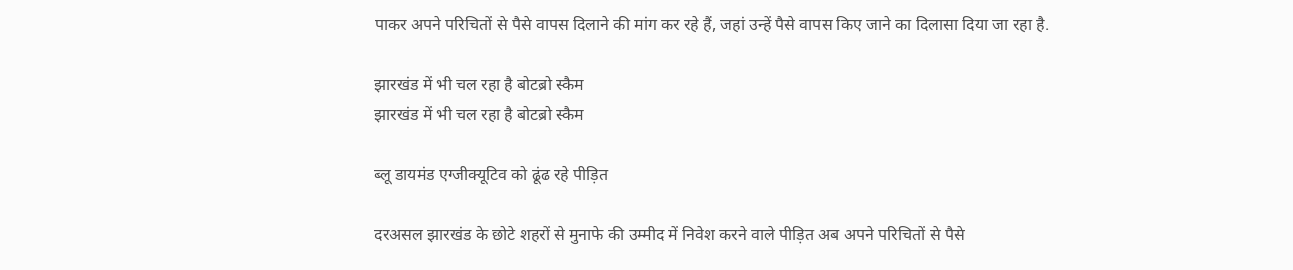पाकर अपने परिचितों से पैसे वापस दिलाने की मांग कर रहे हैं, जहां उन्हें पैसे वापस किए जाने का दिलासा दिया जा रहा है.

झारखंड में भी चल रहा है बोटब्रो स्कैम
झारखंड में भी चल रहा है बोटब्रो स्कैम

ब्लू डायमंड एग्जीक्यूटिव को ढूंढ रहे पीड़ित

दरअसल झारखंड के छोटे शहरों से मुनाफे की उम्मीद में निवेश करने वाले पीड़ित अब अपने परिचितों से पैसे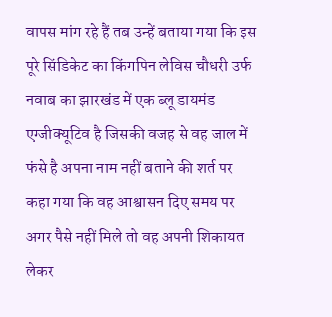वापस मांग रहे हैं तब उन्हें बताया गया कि इस पूरे सिंडिकेट का किंगपिन लेविस चौधरी उर्फ नवाब का झारखंड में एक ब्लू डायमंड एग्जीक्यूटिव है जिसकी वजह से वह जाल में फंसे है अपना नाम नहीं बताने की शर्त पर कहा गया कि वह आश्वासन दिए समय पर अगर पैसे नहीं मिले तो वह अपनी शिकायत लेकर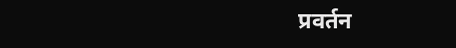प्रवर्तन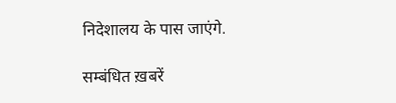निदेशालय के पास जाएंगे.

सम्बंधित ख़बरें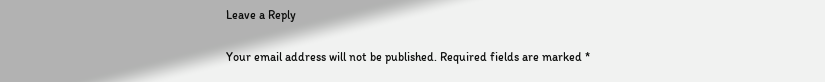Leave a Reply

Your email address will not be published. Required fields are marked *